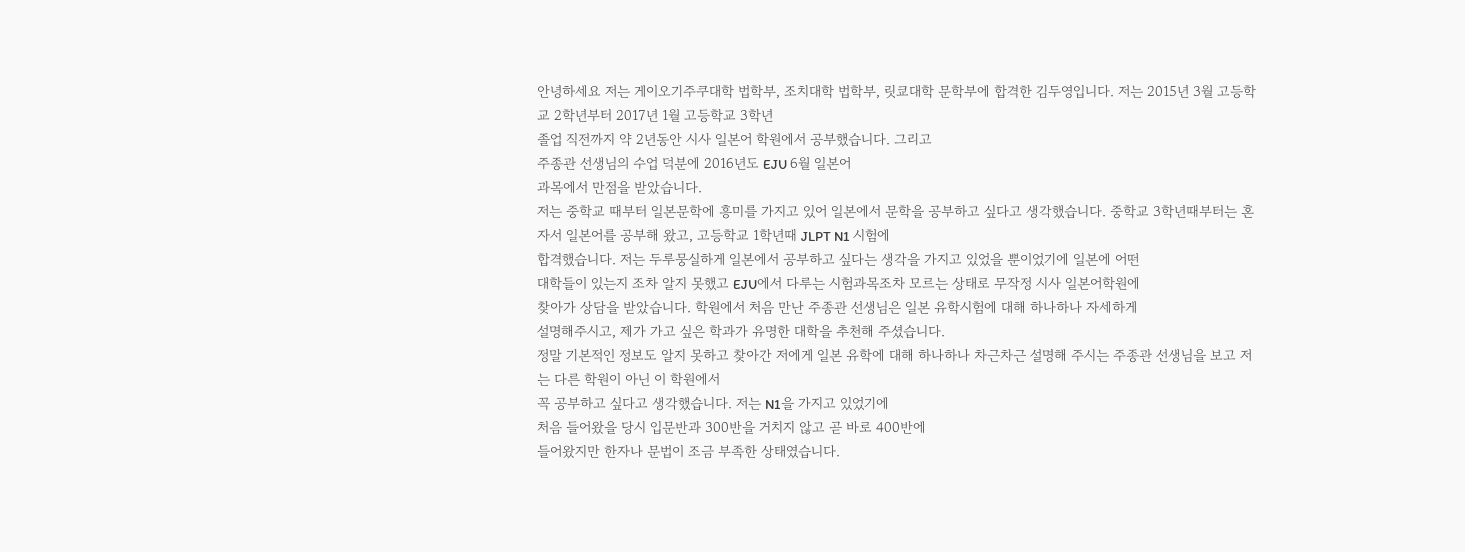안녕하세요 저는 게이오기주쿠대학 법학부, 조치대학 법학부, 릿쿄대학 문학부에 합격한 김두영입니다. 저는 2015년 3월 고등학교 2학년부터 2017년 1월 고등학교 3학년
졸업 직전까지 약 2년동안 시사 일본어 학원에서 공부했습니다. 그리고
주종관 선생님의 수업 덕분에 2016년도 EJU 6월 일본어
과목에서 만점을 받았습니다.
저는 중학교 때부터 일본문학에 흥미를 가지고 있어 일본에서 문학을 공부하고 싶다고 생각했습니다. 중학교 3학년때부터는 혼자서 일본어를 공부해 왔고, 고등학교 1학년때 JLPT N1 시험에
합격했습니다. 저는 두루뭉실하게 일본에서 공부하고 싶다는 생각을 가지고 있었을 뿐이었기에 일본에 어떤
대학들이 있는지 조차 알지 못했고 EJU에서 다루는 시험과목조차 모르는 상태로 무작정 시사 일본어학원에
찾아가 상담을 받았습니다. 학원에서 처음 만난 주종관 선생님은 일본 유학시험에 대해 하나하나 자세하게
설명해주시고, 제가 가고 싶은 학과가 유명한 대학을 추천해 주셨습니다.
정말 기본적인 정보도 알지 못하고 찾아간 저에게 일본 유학에 대해 하나하나 차근차근 설명해 주시는 주종관 선생님을 보고 저는 다른 학원이 아닌 이 학원에서
꼭 공부하고 싶다고 생각했습니다. 저는 N1을 가지고 있었기에
처음 들어왔을 당시 입문반과 300반을 거치지 않고 곧 바로 400반에
들어왔지만 한자나 문법이 조금 부족한 상태였습니다.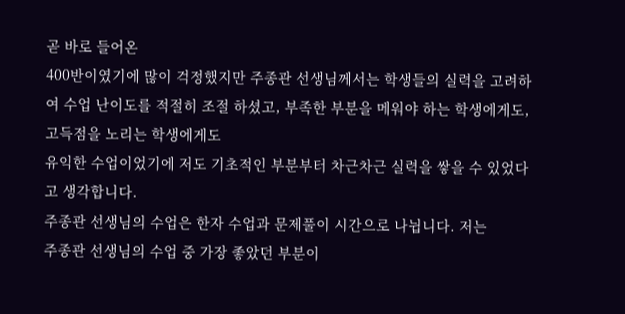곧 바로 들어온
400반이였기에 많이 걱정했지만 주종관 선생님께서는 학생들의 실력을 고려하여 수업 난이도를 적절히 조절 하셨고, 부족한 부분을 메워야 하는 학생에게도, 고득점을 노리는 학생에게도
유익한 수업이었기에 저도 기초적인 부분부터 차근차근 실력을 쌓을 수 있었다고 생각합니다.
주종관 선생님의 수업은 한자 수업과 문제풀이 시간으로 나뉩니다. 저는
주종관 선생님의 수업 중 가장 좋았던 부분이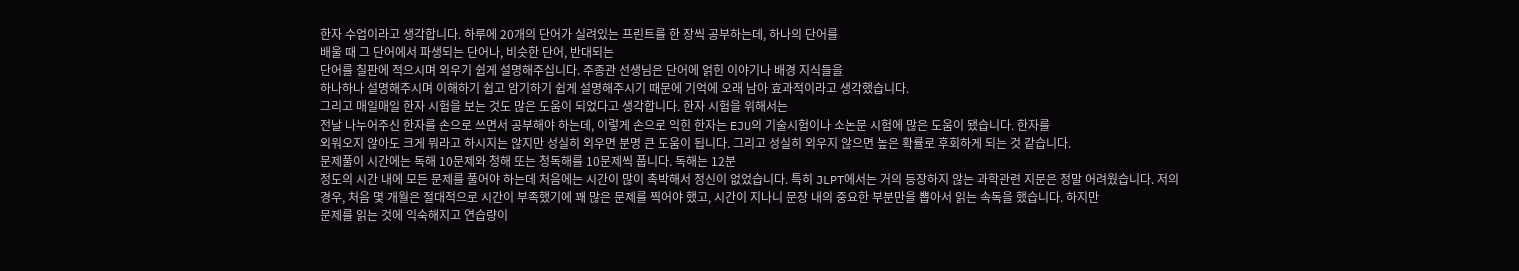한자 수업이라고 생각합니다. 하루에 20개의 단어가 실려있는 프린트를 한 장씩 공부하는데, 하나의 단어를
배울 때 그 단어에서 파생되는 단어나, 비슷한 단어, 반대되는
단어를 칠판에 적으시며 외우기 쉽게 설명해주십니다. 주종관 선생님은 단어에 얽힌 이야기나 배경 지식들을
하나하나 설명해주시며 이해하기 쉽고 암기하기 쉽게 설명해주시기 때문에 기억에 오래 남아 효과적이라고 생각했습니다.
그리고 매일매일 한자 시험을 보는 것도 많은 도움이 되었다고 생각합니다. 한자 시험을 위해서는
전날 나누어주신 한자를 손으로 쓰면서 공부해야 하는데, 이렇게 손으로 익힌 한자는 EJU의 기술시험이나 소논문 시험에 많은 도움이 됐습니다. 한자를
외워오지 않아도 크게 뭐라고 하시지는 않지만 성실히 외우면 분명 큰 도움이 됩니다. 그리고 성실히 외우지 않으면 높은 확률로 후회하게 되는 것 같습니다.
문제풀이 시간에는 독해 10문제와 청해 또는 청독해를 10문제씩 풉니다. 독해는 12분
정도의 시간 내에 모든 문제를 풀어야 하는데 처음에는 시간이 많이 촉박해서 정신이 없었습니다. 특히 JLPT에서는 거의 등장하지 않는 과학관련 지문은 정말 어려웠습니다. 저의
경우, 처음 몇 개월은 절대적으로 시간이 부족했기에 꽤 많은 문제를 찍어야 했고, 시간이 지나니 문장 내의 중요한 부분만을 뽑아서 읽는 속독을 했습니다. 하지만
문제를 읽는 것에 익숙해지고 연습량이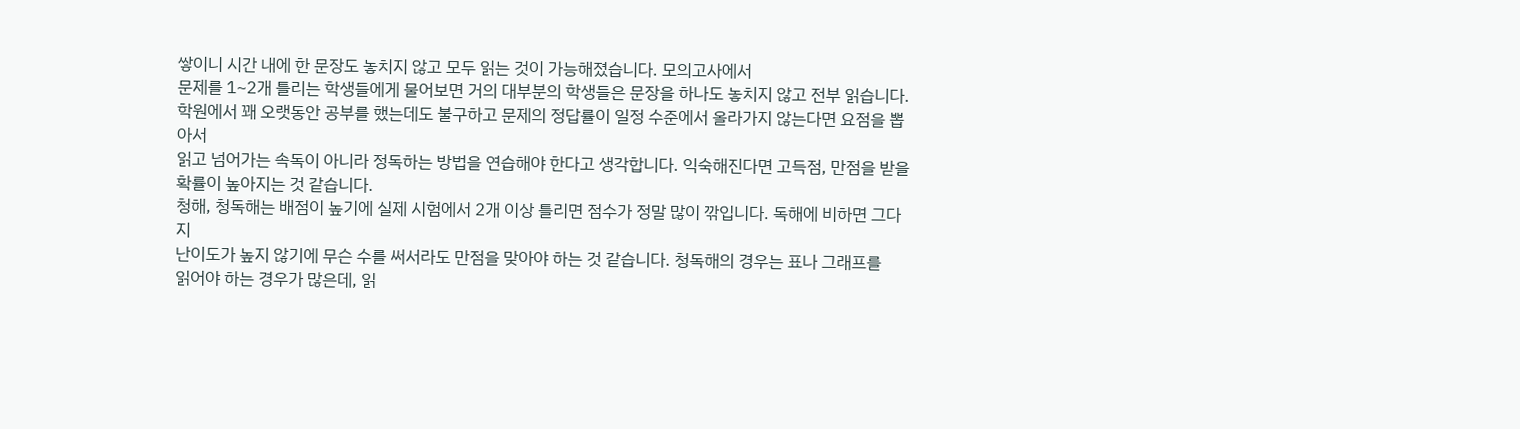쌓이니 시간 내에 한 문장도 놓치지 않고 모두 읽는 것이 가능해졌습니다. 모의고사에서
문제를 1~2개 틀리는 학생들에게 물어보면 거의 대부분의 학생들은 문장을 하나도 놓치지 않고 전부 읽습니다. 학원에서 꽤 오랫동안 공부를 했는데도 불구하고 문제의 정답률이 일정 수준에서 올라가지 않는다면 요점을 뽑아서
읽고 넘어가는 속독이 아니라 정독하는 방법을 연습해야 한다고 생각합니다. 익숙해진다면 고득점, 만점을 받을 확률이 높아지는 것 같습니다.
청해, 청독해는 배점이 높기에 실제 시험에서 2개 이상 틀리면 점수가 정말 많이 깎입니다. 독해에 비하면 그다지
난이도가 높지 않기에 무슨 수를 써서라도 만점을 맞아야 하는 것 같습니다. 청독해의 경우는 표나 그래프를
읽어야 하는 경우가 많은데, 읽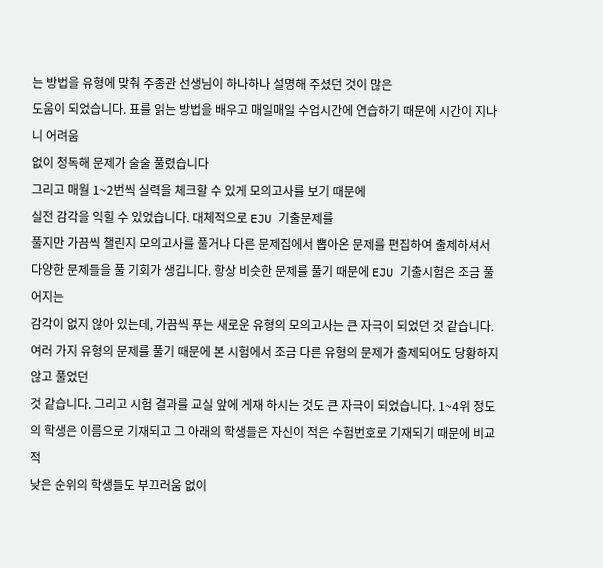는 방법을 유형에 맞춰 주종관 선생님이 하나하나 설명해 주셨던 것이 많은
도움이 되었습니다. 표를 읽는 방법을 배우고 매일매일 수업시간에 연습하기 때문에 시간이 지나니 어려움
없이 청독해 문제가 술술 풀렸습니다
그리고 매월 1~2번씩 실력을 체크할 수 있게 모의고사를 보기 때문에
실전 감각을 익힐 수 있었습니다. 대체적으로 EJU 기출문제를
풀지만 가끔씩 챌린지 모의고사를 풀거나 다른 문제집에서 뽑아온 문제를 편집하여 출제하셔서 다양한 문제들을 풀 기회가 생깁니다. 항상 비슷한 문제를 풀기 때문에 EJU 기출시험은 조금 풀어지는
감각이 없지 않아 있는데, 가끔씩 푸는 새로운 유형의 모의고사는 큰 자극이 되었던 것 같습니다. 여러 가지 유형의 문제를 풀기 때문에 본 시험에서 조금 다른 유형의 문제가 출제되어도 당황하지 않고 풀었던
것 같습니다. 그리고 시험 결과를 교실 앞에 게재 하시는 것도 큰 자극이 되었습니다. 1~4위 정도의 학생은 이름으로 기재되고 그 아래의 학생들은 자신이 적은 수험번호로 기재되기 때문에 비교적
낮은 순위의 학생들도 부끄러움 없이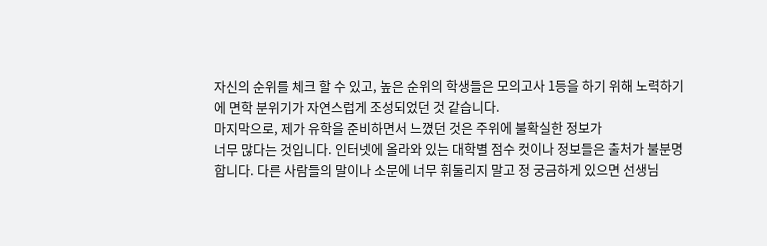자신의 순위를 체크 할 수 있고, 높은 순위의 학생들은 모의고사 1등을 하기 위해 노력하기에 면학 분위기가 자연스럽게 조성되었던 것 같습니다.
마지막으로, 제가 유학을 준비하면서 느꼈던 것은 주위에 불확실한 정보가
너무 많다는 것입니다. 인터넷에 올라와 있는 대학별 점수 컷이나 정보들은 출처가 불분명합니다. 다른 사람들의 말이나 소문에 너무 휘둘리지 말고 정 궁금하게 있으면 선생님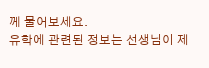께 물어보세요.
유학에 관련된 정보는 선생님이 제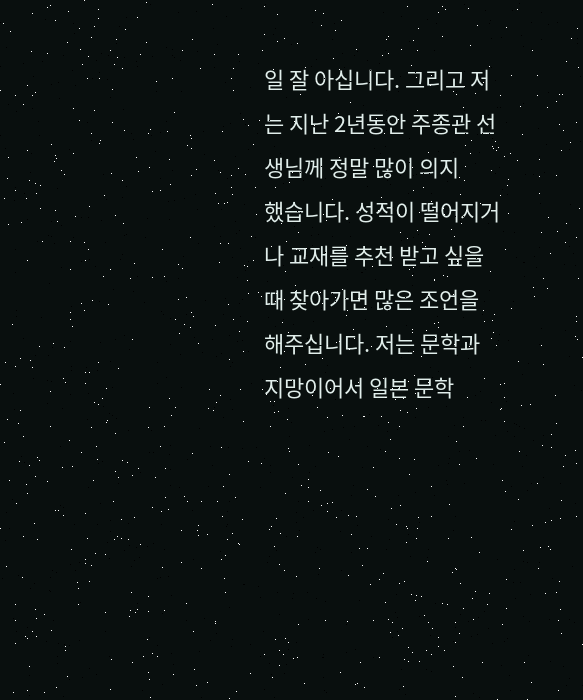일 잘 아십니다. 그리고 저는 지난 2년동안 주종관 선생님께 정말 많이 의지
했습니다. 성적이 떨어지거나 교재를 추천 받고 싶을 때 찾아가면 많은 조언을 해주십니다. 저는 문학과 지망이어서 일본 문학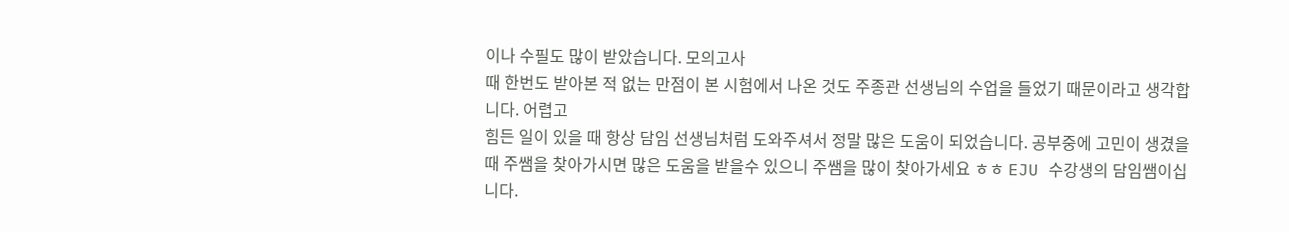이나 수필도 많이 받았습니다. 모의고사
때 한번도 받아본 적 없는 만점이 본 시험에서 나온 것도 주종관 선생님의 수업을 들었기 때문이라고 생각합니다. 어렵고
힘든 일이 있을 때 항상 담임 선생님처럼 도와주셔서 정말 많은 도움이 되었습니다. 공부중에 고민이 생겼을때 주쌤을 찾아가시면 많은 도움을 받을수 있으니 주쌤을 많이 찾아가세요 ㅎㅎ EJU 수강생의 담임쌤이십니다.